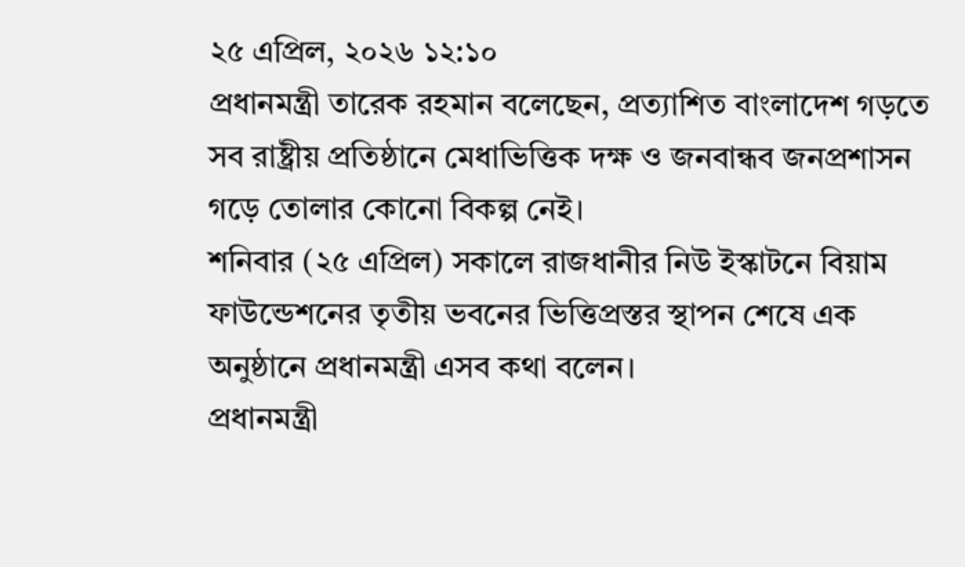২৫ এপ্রিল, ২০২৬ ১২:১০
প্রধানমন্ত্রী তারেক রহমান বলেছেন, প্রত্যাশিত বাংলাদেশ গড়তে সব রাষ্ট্রীয় প্রতিষ্ঠানে মেধাভিত্তিক দক্ষ ও জনবান্ধব জনপ্রশাসন গড়ে তোলার কোনো বিকল্প নেই।
শনিবার (২৫ এপ্রিল) সকালে রাজধানীর নিউ ইস্কাটনে বিয়াম ফাউন্ডেশনের তৃতীয় ভবনের ভিত্তিপ্রস্তর স্থাপন শেষে এক অনুষ্ঠানে প্রধানমন্ত্রী এসব কথা বলেন।
প্রধানমন্ত্রী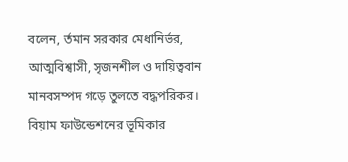বলেন, র্তমান সরকার মেধানির্ভর, আত্মবিশ্বাসী, সৃজনশীল ও দায়িত্ববান মানবসম্পদ গড়ে তুলতে বদ্ধপরিকর।
বিয়াম ফাউন্ডেশনের ভূমিকার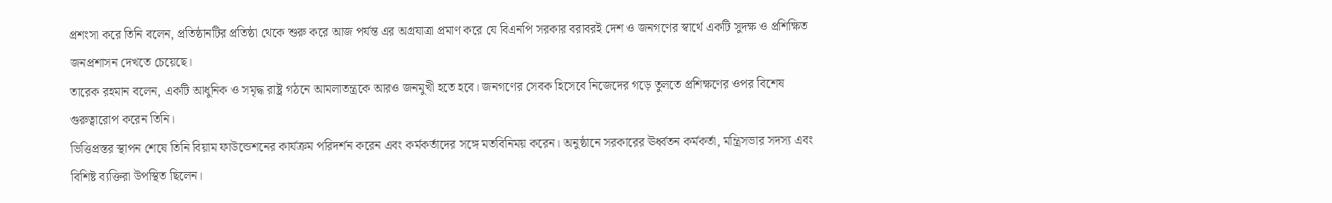প্রশংসা করে তিনি বলেন, প্রতিষ্ঠানটির প্রতিষ্ঠা থেকে শুরু করে আজ পর্যন্ত এর অগ্রযাত্রা প্রমাণ করে যে বিএনপি সরকার বরাবরই দেশ ও জনগণের স্বার্থে একটি সুদক্ষ ও প্রশিক্ষিত জনপ্রশাসন দেখতে চেয়েছে।
তারেক রহমান বলেন, একটি আধুনিক ও সমৃদ্ধ রাষ্ট্র গঠনে আমলাতন্ত্রকে আরও জনমুখী হতে হবে। জনগণের সেবক হিসেবে নিজেদের গড়ে তুলতে প্রশিক্ষণের ওপর বিশেষ গুরুত্বারোপ করেন তিনি।
ভিত্তিপ্রস্তর স্থাপন শেষে তিনি বিয়াম ফাউন্ডেশনের কার্যক্রম পরিদর্শন করেন এবং কর্মকর্তাদের সঙ্গে মতবিনিময় করেন। অনুষ্ঠানে সরকারের ঊর্ধ্বতন কর্মকর্তা, মন্ত্রিসভার সদস্য এবং বিশিষ্ট ব্যক্তিরা উপস্থিত ছিলেন।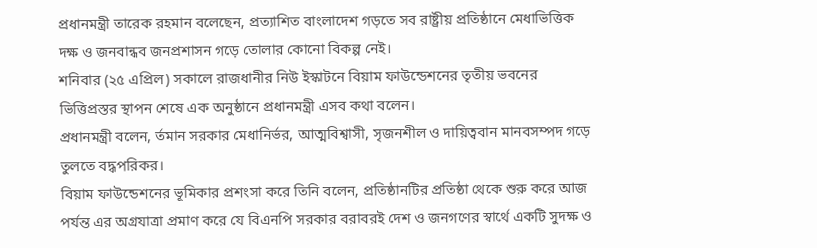প্রধানমন্ত্রী তারেক রহমান বলেছেন, প্রত্যাশিত বাংলাদেশ গড়তে সব রাষ্ট্রীয় প্রতিষ্ঠানে মেধাভিত্তিক দক্ষ ও জনবান্ধব জনপ্রশাসন গড়ে তোলার কোনো বিকল্প নেই।
শনিবার (২৫ এপ্রিল) সকালে রাজধানীর নিউ ইস্কাটনে বিয়াম ফাউন্ডেশনের তৃতীয় ভবনের ভিত্তিপ্রস্তর স্থাপন শেষে এক অনুষ্ঠানে প্রধানমন্ত্রী এসব কথা বলেন।
প্রধানমন্ত্রী বলেন, র্তমান সরকার মেধানির্ভর, আত্মবিশ্বাসী, সৃজনশীল ও দায়িত্ববান মানবসম্পদ গড়ে তুলতে বদ্ধপরিকর।
বিয়াম ফাউন্ডেশনের ভূমিকার প্রশংসা করে তিনি বলেন, প্রতিষ্ঠানটির প্রতিষ্ঠা থেকে শুরু করে আজ পর্যন্ত এর অগ্রযাত্রা প্রমাণ করে যে বিএনপি সরকার বরাবরই দেশ ও জনগণের স্বার্থে একটি সুদক্ষ ও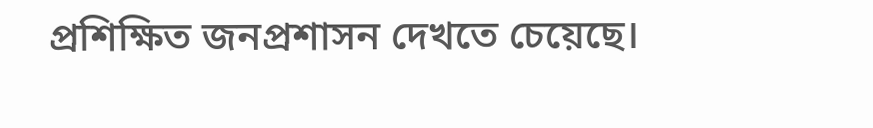প্রশিক্ষিত জনপ্রশাসন দেখতে চেয়েছে।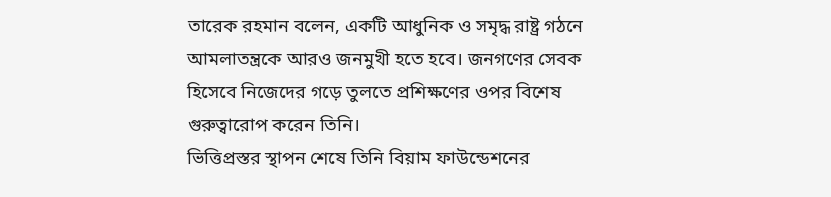তারেক রহমান বলেন, একটি আধুনিক ও সমৃদ্ধ রাষ্ট্র গঠনে আমলাতন্ত্রকে আরও জনমুখী হতে হবে। জনগণের সেবক হিসেবে নিজেদের গড়ে তুলতে প্রশিক্ষণের ওপর বিশেষ গুরুত্বারোপ করেন তিনি।
ভিত্তিপ্রস্তর স্থাপন শেষে তিনি বিয়াম ফাউন্ডেশনের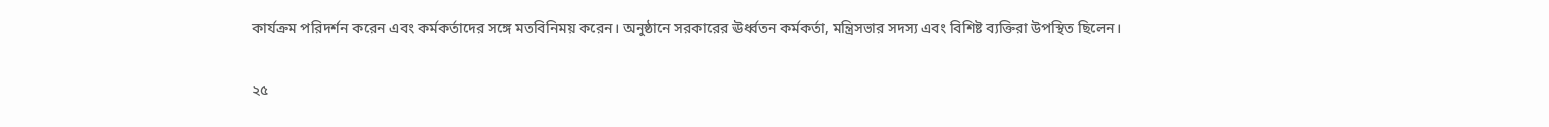কার্যক্রম পরিদর্শন করেন এবং কর্মকর্তাদের সঙ্গে মতবিনিময় করেন। অনুষ্ঠানে সরকারের ঊর্ধ্বতন কর্মকর্তা, মন্ত্রিসভার সদস্য এবং বিশিষ্ট ব্যক্তিরা উপস্থিত ছিলেন।

২৫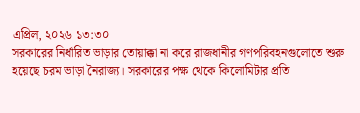এপ্রিল, ২০২৬ ১৩:৩০
সরকারের নির্ধারিত ভাড়ার তোয়াক্কা না করে রাজধানীর গণপরিবহনগুলোতে শুরু হয়েছে চরম ভাড়া নৈরাজ্য। সরকারের পক্ষ থেকে কিলোমিটার প্রতি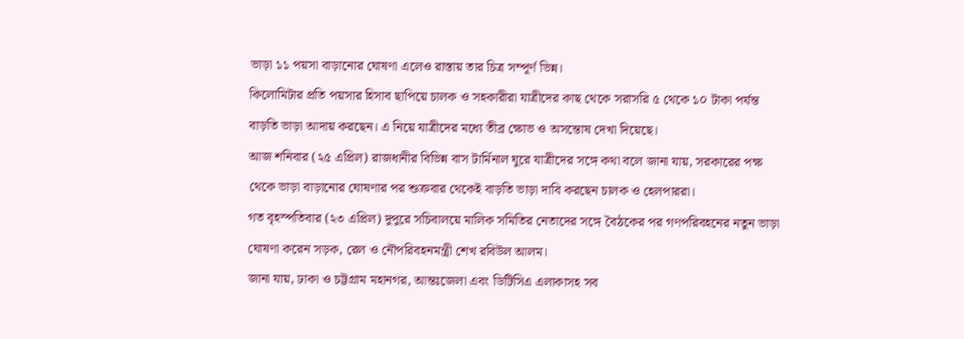ভাড়া ১১ পয়সা বাড়ানোর ঘোষণা এলেও রাস্তায় তার চিত্র সম্পূর্ণ ভিন্ন।
কিলোমিটার প্রতি পয়সার হিসাব ছাপিয়ে চালক ও সহকারীরা যাত্রীদের কাছ থেকে সরাসরি ৫ থেকে ১০ টাকা পর্যন্ত বাড়তি ভাড়া আদায় করছেন। এ নিয়ে যাত্রীদের মধ্যে তীব্র ক্ষোভ ও অসন্তোষ দেখা দিয়েছে।
আজ শনিবার (২৫ এপ্রিল) রাজধানীর বিভিন্ন বাস টার্মিনাল ঘুরে যাত্রীদের সঙ্গে কথা বলে জানা যায়, সরকারের পক্ষ থেকে ভাড়া বাড়ানোর ঘোষণার পর শুক্রবার থেকেই বাড়তি ভাড়া দাবি করছেন চালক ও হেলপাররা।
গত বৃহস্পতিবার (২৩ এপ্রিল) দুপুরে সচিবালয়ে মালিক সমিতির নেতাদের সঙ্গে বৈঠকের পর গণপরিবহনের নতুন ভাড়া ঘোষণা করেন সড়ক, রেল ও নৌপরিবহনমন্ত্রী শেখ রবিউল আলম।
জানা যায়, ঢাকা ও চট্টগ্রাম মহানগর, আন্তঃজেলা এবং ডিটিসিএ এলাকাসহ সব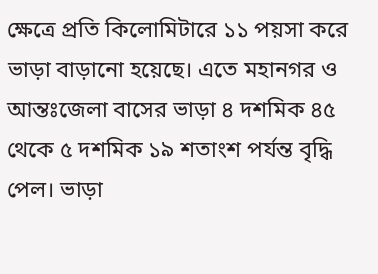ক্ষেত্রে প্রতি কিলোমিটারে ১১ পয়সা করে ভাড়া বাড়ানো হয়েছে। এতে মহানগর ও আন্তঃজেলা বাসের ভাড়া ৪ দশমিক ৪৫ থেকে ৫ দশমিক ১৯ শতাংশ পর্যন্ত বৃদ্ধি পেল। ভাড়া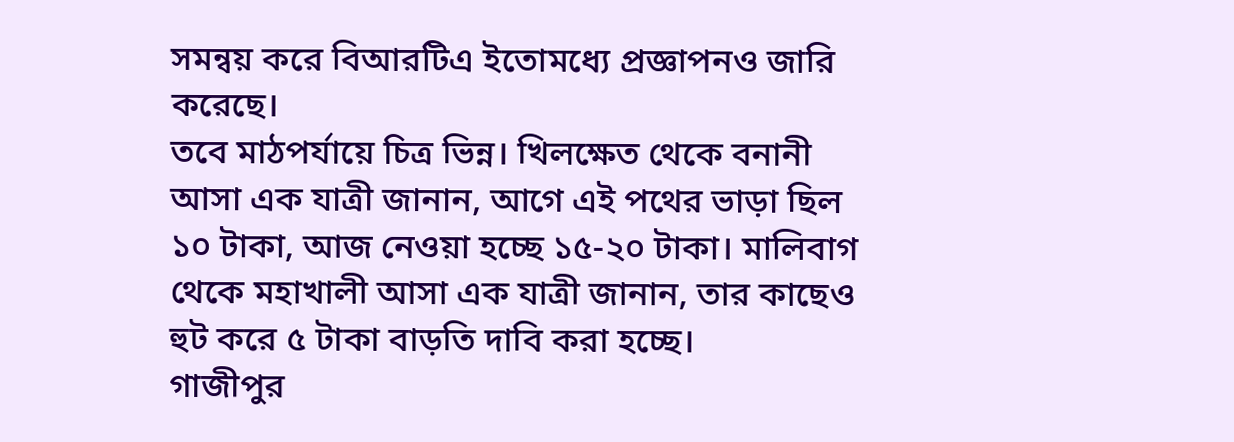সমন্বয় করে বিআরটিএ ইতোমধ্যে প্রজ্ঞাপনও জারি করেছে।
তবে মাঠপর্যায়ে চিত্র ভিন্ন। খিলক্ষেত থেকে বনানী আসা এক যাত্রী জানান, আগে এই পথের ভাড়া ছিল ১০ টাকা, আজ নেওয়া হচ্ছে ১৫-২০ টাকা। মালিবাগ থেকে মহাখালী আসা এক যাত্রী জানান, তার কাছেও হুট করে ৫ টাকা বাড়তি দাবি করা হচ্ছে।
গাজীপুর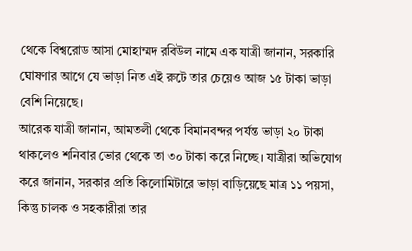থেকে বিশ্বরোড আসা মোহাম্মদ রবিউল নামে এক যাত্রী জানান, সরকারি ঘোষণার আগে যে ভাড়া নিত এই রুটে তার চেয়েও আজ ১৫ টাকা ভাড়া বেশি নিয়েছে।
আরেক যাত্রী জানান, আমতলী থেকে বিমানবন্দর পর্যন্ত ভাড়া ২০ টাকা থাকলেও শনিবার ভোর থেকে তা ৩০ টাকা করে নিচ্ছে। যাত্রীরা অভিযোগ করে জানান, সরকার প্রতি কিলোমিটারে ভাড়া বাড়িয়েছে মাত্র ১১ পয়সা, কিন্তু চালক ও সহকারীরা তার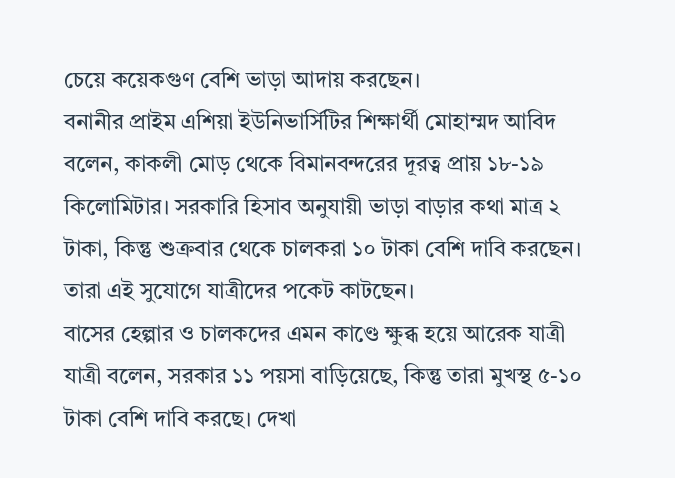চেয়ে কয়েকগুণ বেশি ভাড়া আদায় করছেন।
বনানীর প্রাইম এশিয়া ইউনিভার্সিটির শিক্ষার্থী মোহাম্মদ আবিদ বলেন, কাকলী মোড় থেকে বিমানবন্দরের দূরত্ব প্রায় ১৮-১৯ কিলোমিটার। সরকারি হিসাব অনুযায়ী ভাড়া বাড়ার কথা মাত্র ২ টাকা, কিন্তু শুক্রবার থেকে চালকরা ১০ টাকা বেশি দাবি করছেন। তারা এই সুযোগে যাত্রীদের পকেট কাটছেন।
বাসের হেল্পার ও চালকদের এমন কাণ্ডে ক্ষুব্ধ হয়ে আরেক যাত্রী যাত্রী বলেন, সরকার ১১ পয়সা বাড়িয়েছে, কিন্তু তারা মুখস্থ ৫-১০ টাকা বেশি দাবি করছে। দেখা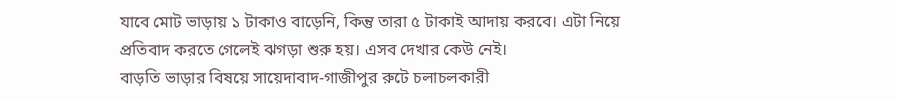যাবে মোট ভাড়ায় ১ টাকাও বাড়েনি, কিন্তু তারা ৫ টাকাই আদায় করবে। এটা নিয়ে প্রতিবাদ করতে গেলেই ঝগড়া শুরু হয়। এসব দেখার কেউ নেই।
বাড়তি ভাড়ার বিষয়ে সায়েদাবাদ-গাজীপুর রুটে চলাচলকারী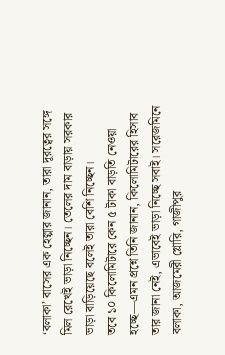‘বলাকা’ বাসের এক হেল্পার জানান, তারা দূরত্বের সঙ্গে মিল রেখেই ভাড়া নিচ্ছেন। তেলের দাম বাড়ায় সরকার ভাড়া বাড়িয়েছে বলেই তারা বেশি নিচ্ছেন।
তবে ১০ কিলোমিটারে কেন ৫ টাকা বাড়তি নেওয়া হচ্ছে—এমন প্রশ্নে তিনি জানান, কিলোমিটারের হিসাব তার জানা নেই, এভাবেই ভাড়া নিচ্ছে সবাই। সরেজমিনে বলাকা, আজমেরী গ্লোরি, গাজীপুর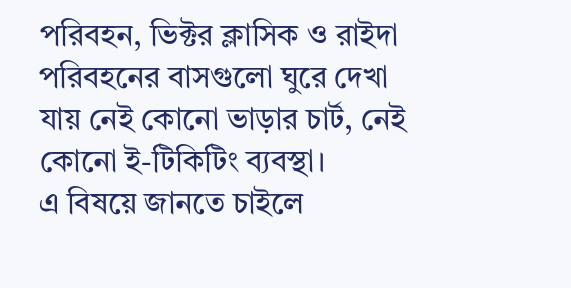পরিবহন, ভিক্টর ক্লাসিক ও রাইদা পরিবহনের বাসগুলো ঘুরে দেখা যায় নেই কোনো ভাড়ার চার্ট, নেই কোনো ই-টিকিটিং ব্যবস্থা।
এ বিষয়ে জানতে চাইলে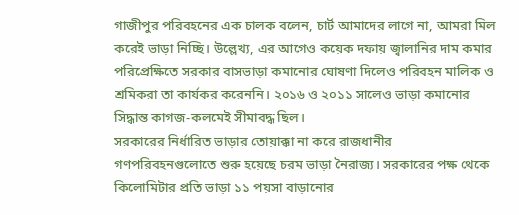গাজীপুর পরিবহনের এক চালক বলেন, চার্ট আমাদের লাগে না, আমরা মিল করেই ভাড়া নিচ্ছি। উল্লেখ্য, এর আগেও কয়েক দফায় জ্বালানির দাম কমার পরিপ্রেক্ষিতে সরকার বাসভাড়া কমানোর ঘোষণা দিলেও পরিবহন মালিক ও শ্রমিকরা তা কার্যকর করেননি। ২০১৬ ও ২০১১ সালেও ভাড়া কমানোর সিদ্ধান্ত কাগজ-কলমেই সীমাবদ্ধ ছিল।
সরকারের নির্ধারিত ভাড়ার তোয়াক্কা না করে রাজধানীর গণপরিবহনগুলোতে শুরু হয়েছে চরম ভাড়া নৈরাজ্য। সরকারের পক্ষ থেকে কিলোমিটার প্রতি ভাড়া ১১ পয়সা বাড়ানোর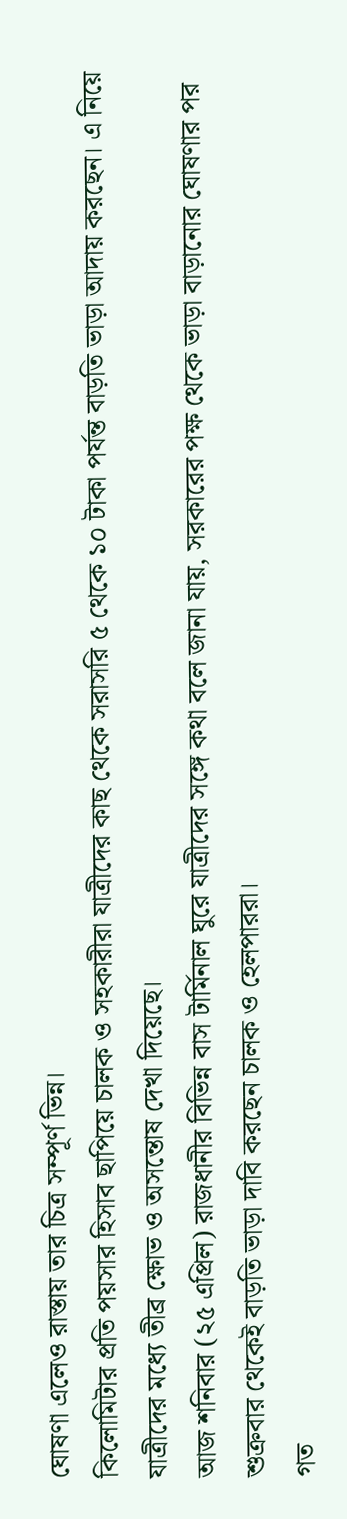ঘোষণা এলেও রাস্তায় তার চিত্র সম্পূর্ণ ভিন্ন।
কিলোমিটার প্রতি পয়সার হিসাব ছাপিয়ে চালক ও সহকারীরা যাত্রীদের কাছ থেকে সরাসরি ৫ থেকে ১০ টাকা পর্যন্ত বাড়তি ভাড়া আদায় করছেন। এ নিয়ে যাত্রীদের মধ্যে তীব্র ক্ষোভ ও অসন্তোষ দেখা দিয়েছে।
আজ শনিবার (২৫ এপ্রিল) রাজধানীর বিভিন্ন বাস টার্মিনাল ঘুরে যাত্রীদের সঙ্গে কথা বলে জানা যায়, সরকারের পক্ষ থেকে ভাড়া বাড়ানোর ঘোষণার পর শুক্রবার থেকেই বাড়তি ভাড়া দাবি করছেন চালক ও হেলপাররা।
গত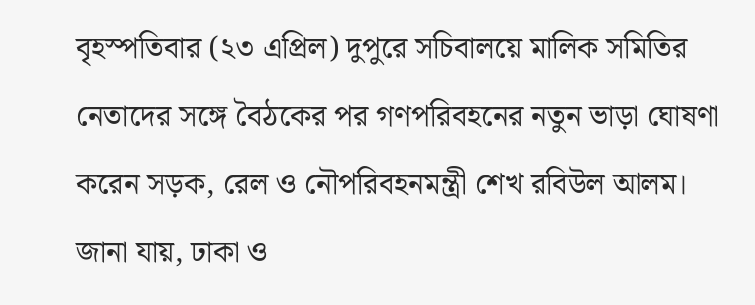বৃহস্পতিবার (২৩ এপ্রিল) দুপুরে সচিবালয়ে মালিক সমিতির নেতাদের সঙ্গে বৈঠকের পর গণপরিবহনের নতুন ভাড়া ঘোষণা করেন সড়ক, রেল ও নৌপরিবহনমন্ত্রী শেখ রবিউল আলম।
জানা যায়, ঢাকা ও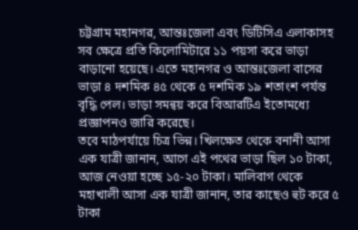চট্টগ্রাম মহানগর, আন্তঃজেলা এবং ডিটিসিএ এলাকাসহ সব ক্ষেত্রে প্রতি কিলোমিটারে ১১ পয়সা করে ভাড়া বাড়ানো হয়েছে। এতে মহানগর ও আন্তঃজেলা বাসের ভাড়া ৪ দশমিক ৪৫ থেকে ৫ দশমিক ১৯ শতাংশ পর্যন্ত বৃদ্ধি পেল। ভাড়া সমন্বয় করে বিআরটিএ ইতোমধ্যে প্রজ্ঞাপনও জারি করেছে।
তবে মাঠপর্যায়ে চিত্র ভিন্ন। খিলক্ষেত থেকে বনানী আসা এক যাত্রী জানান, আগে এই পথের ভাড়া ছিল ১০ টাকা, আজ নেওয়া হচ্ছে ১৫-২০ টাকা। মালিবাগ থেকে মহাখালী আসা এক যাত্রী জানান, তার কাছেও হুট করে ৫ টাকা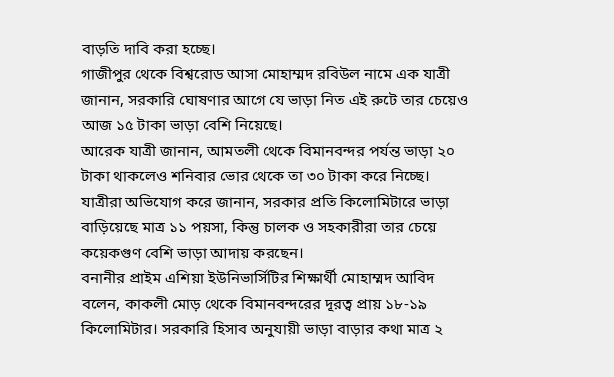বাড়তি দাবি করা হচ্ছে।
গাজীপুর থেকে বিশ্বরোড আসা মোহাম্মদ রবিউল নামে এক যাত্রী জানান, সরকারি ঘোষণার আগে যে ভাড়া নিত এই রুটে তার চেয়েও আজ ১৫ টাকা ভাড়া বেশি নিয়েছে।
আরেক যাত্রী জানান, আমতলী থেকে বিমানবন্দর পর্যন্ত ভাড়া ২০ টাকা থাকলেও শনিবার ভোর থেকে তা ৩০ টাকা করে নিচ্ছে। যাত্রীরা অভিযোগ করে জানান, সরকার প্রতি কিলোমিটারে ভাড়া বাড়িয়েছে মাত্র ১১ পয়সা, কিন্তু চালক ও সহকারীরা তার চেয়ে কয়েকগুণ বেশি ভাড়া আদায় করছেন।
বনানীর প্রাইম এশিয়া ইউনিভার্সিটির শিক্ষার্থী মোহাম্মদ আবিদ বলেন, কাকলী মোড় থেকে বিমানবন্দরের দূরত্ব প্রায় ১৮-১৯ কিলোমিটার। সরকারি হিসাব অনুযায়ী ভাড়া বাড়ার কথা মাত্র ২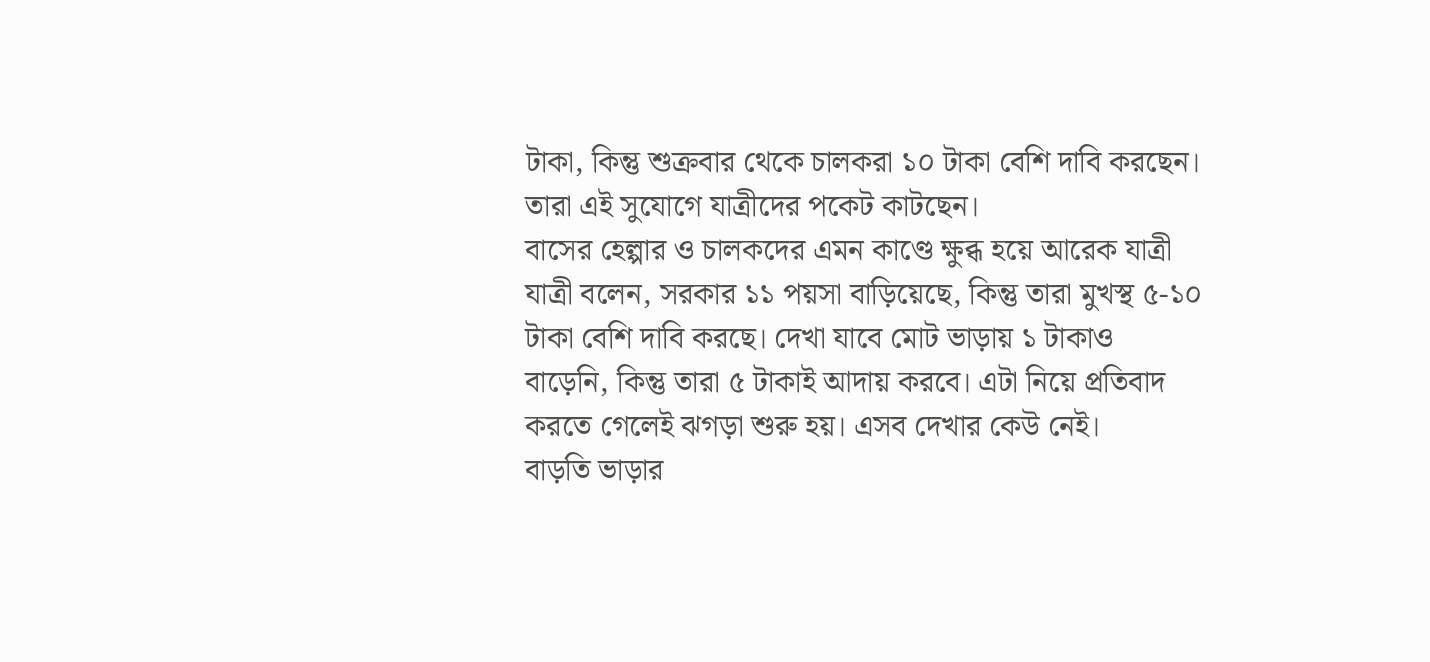টাকা, কিন্তু শুক্রবার থেকে চালকরা ১০ টাকা বেশি দাবি করছেন। তারা এই সুযোগে যাত্রীদের পকেট কাটছেন।
বাসের হেল্পার ও চালকদের এমন কাণ্ডে ক্ষুব্ধ হয়ে আরেক যাত্রী যাত্রী বলেন, সরকার ১১ পয়সা বাড়িয়েছে, কিন্তু তারা মুখস্থ ৫-১০ টাকা বেশি দাবি করছে। দেখা যাবে মোট ভাড়ায় ১ টাকাও বাড়েনি, কিন্তু তারা ৫ টাকাই আদায় করবে। এটা নিয়ে প্রতিবাদ করতে গেলেই ঝগড়া শুরু হয়। এসব দেখার কেউ নেই।
বাড়তি ভাড়ার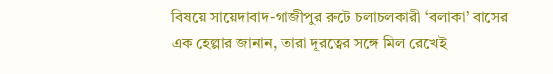বিষয়ে সায়েদাবাদ-গাজীপুর রুটে চলাচলকারী ‘বলাকা’ বাসের এক হেল্পার জানান, তারা দূরত্বের সঙ্গে মিল রেখেই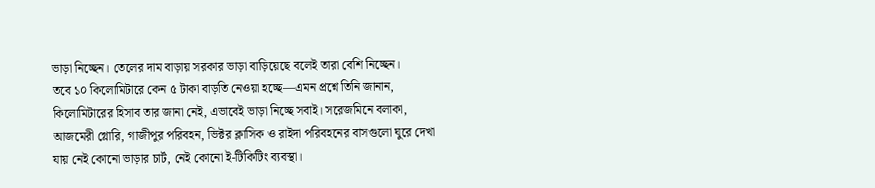ভাড়া নিচ্ছেন। তেলের দাম বাড়ায় সরকার ভাড়া বাড়িয়েছে বলেই তারা বেশি নিচ্ছেন।
তবে ১০ কিলোমিটারে কেন ৫ টাকা বাড়তি নেওয়া হচ্ছে—এমন প্রশ্নে তিনি জানান, কিলোমিটারের হিসাব তার জানা নেই, এভাবেই ভাড়া নিচ্ছে সবাই। সরেজমিনে বলাকা, আজমেরী গ্লোরি, গাজীপুর পরিবহন, ভিক্টর ক্লাসিক ও রাইদা পরিবহনের বাসগুলো ঘুরে দেখা যায় নেই কোনো ভাড়ার চার্ট, নেই কোনো ই-টিকিটিং ব্যবস্থা।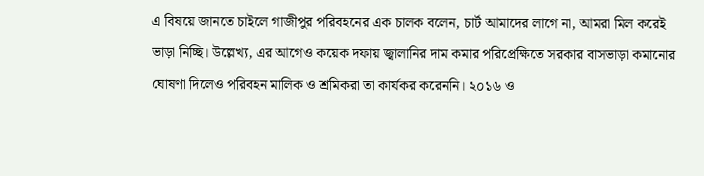এ বিষয়ে জানতে চাইলে গাজীপুর পরিবহনের এক চালক বলেন, চার্ট আমাদের লাগে না, আমরা মিল করেই ভাড়া নিচ্ছি। উল্লেখ্য, এর আগেও কয়েক দফায় জ্বালানির দাম কমার পরিপ্রেক্ষিতে সরকার বাসভাড়া কমানোর ঘোষণা দিলেও পরিবহন মালিক ও শ্রমিকরা তা কার্যকর করেননি। ২০১৬ ও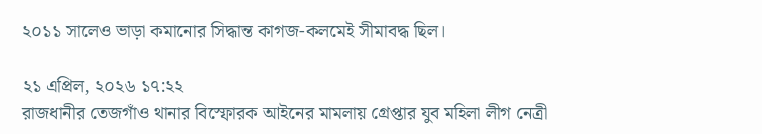২০১১ সালেও ভাড়া কমানোর সিদ্ধান্ত কাগজ-কলমেই সীমাবদ্ধ ছিল।

২১ এপ্রিল, ২০২৬ ১৭:২২
রাজধানীর তেজগাঁও থানার বিস্ফোরক আইনের মামলায় গ্রেপ্তার যুব মহিলা লীগ নেত্রী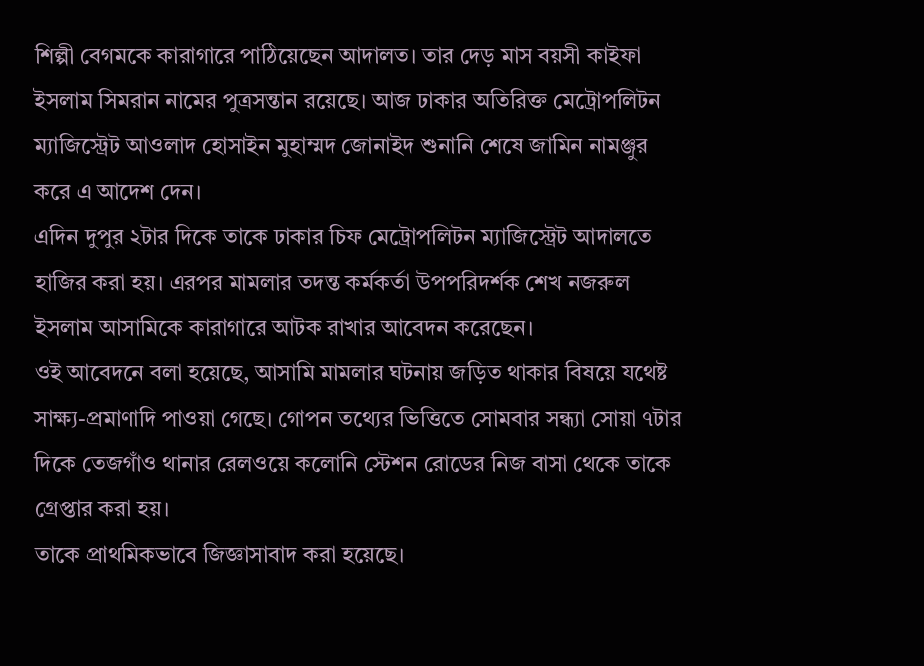শিল্পী বেগমকে কারাগারে পাঠিয়েছেন আদালত। তার দেড় মাস বয়সী কাইফা ইসলাম সিমরান নামের পুত্রসন্তান রয়েছে। আজ ঢাকার অতিরিক্ত মেট্রোপলিটন ম্যাজিস্ট্রেট আওলাদ হোসাইন মুহাম্মদ জোনাইদ শুনানি শেষে জামিন নামঞ্জুর করে এ আদেশ দেন।
এদিন দুপুর ২টার দিকে তাকে ঢাকার চিফ মেট্রোপলিটন ম্যাজিস্ট্রেট আদালতে হাজির করা হয়। এরপর মামলার তদন্ত কর্মকর্তা উপপরিদর্শক শেখ নজরুল ইসলাম আসামিকে কারাগারে আটক রাখার আবেদন করেছেন।
ওই আবেদনে বলা হয়েছে, আসামি মামলার ঘটনায় জড়িত থাকার বিষয়ে যথেষ্ট সাক্ষ্য-প্রমাণাদি পাওয়া গেছে। গোপন তথ্যের ভিত্তিতে সোমবার সন্ধ্যা সোয়া ৭টার দিকে তেজগাঁও থানার রেলওয়ে কলোনি স্টেশন রোডের নিজ বাসা থেকে তাকে গ্রেপ্তার করা হয়।
তাকে প্রাথমিকভাবে জিজ্ঞাসাবাদ করা হয়েছে।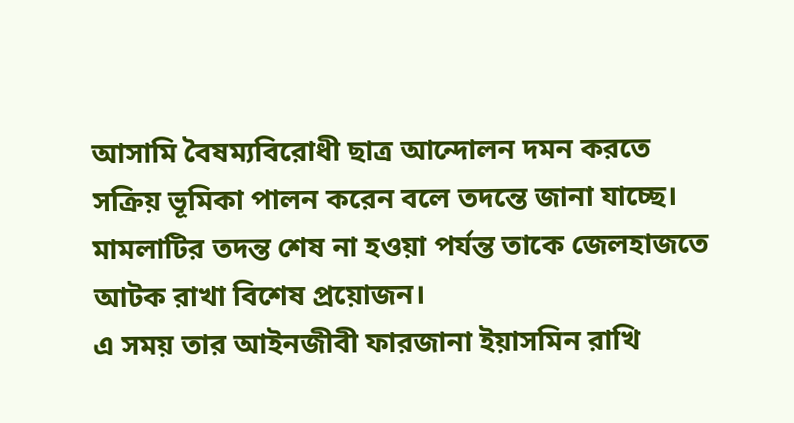আসামি বৈষম্যবিরোধী ছাত্র আন্দোলন দমন করতে সক্রিয় ভূমিকা পালন করেন বলে তদন্তে জানা যাচ্ছে। মামলাটির তদন্ত শেষ না হওয়া পর্যন্ত তাকে জেলহাজতে আটক রাখা বিশেষ প্রয়োজন।
এ সময় তার আইনজীবী ফারজানা ইয়াসমিন রাখি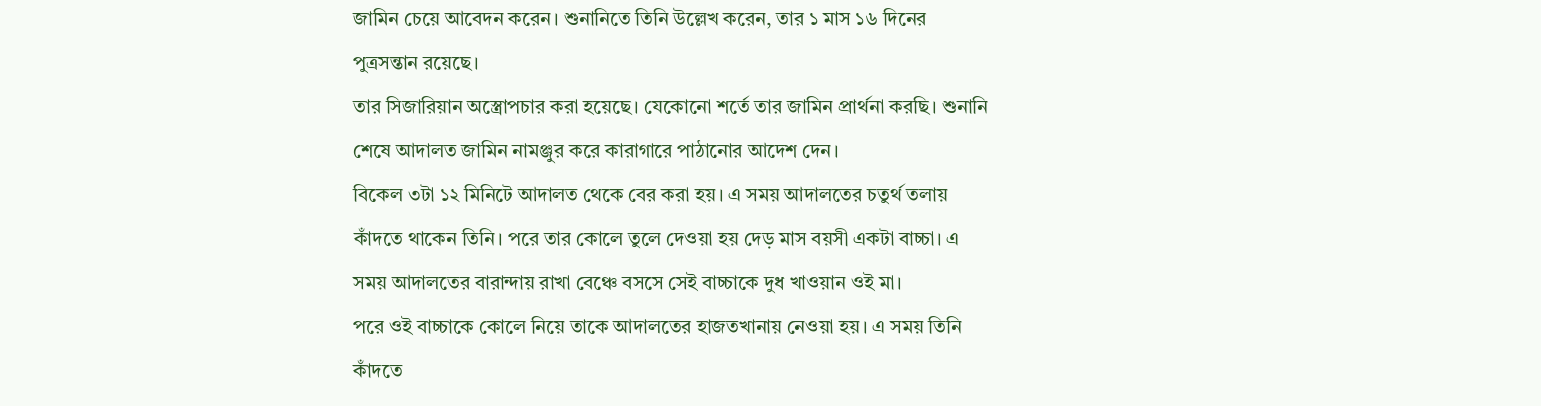জামিন চেয়ে আবেদন করেন। শুনানিতে তিনি উল্লেখ করেন, তার ১ মাস ১৬ দিনের পুত্রসন্তান রয়েছে।
তার সিজারিয়ান অস্ত্রোপচার করা হয়েছে। যেকোনো শর্তে তার জামিন প্রার্থনা করছি। শুনানি শেষে আদালত জামিন নামঞ্জুর করে কারাগারে পাঠানোর আদেশ দেন।
বিকেল ৩টা ১২ মিনিটে আদালত থেকে বের করা হয়। এ সময় আদালতের চতুর্থ তলায় কাঁদতে থাকেন তিনি। পরে তার কোলে তুলে দেওয়া হয় দেড় মাস বয়সী একটা বাচ্চা। এ সময় আদালতের বারান্দায় রাখা বেঞ্চে বসসে সেই বাচ্চাকে দুধ খাওয়ান ওই মা।
পরে ওই বাচ্চাকে কোলে নিয়ে তাকে আদালতের হাজতখানায় নেওয়া হয়। এ সময় তিনি কাঁদতে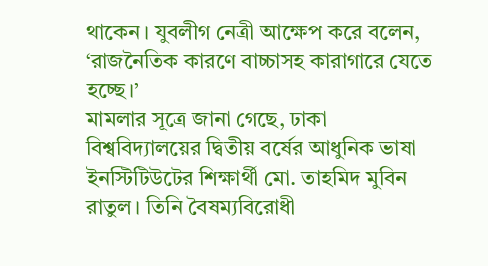থাকেন। যুবলীগ নেত্রী আক্ষেপ করে বলেন, ‘রাজনৈতিক কারণে বাচ্চাসহ কারাগারে যেতে হচ্ছে।’
মামলার সূত্রে জানা গেছে, ঢাকা বিশ্ববিদ্যালয়ের দ্বিতীয় বর্ষের আধুনিক ভাষা ইনস্টিটিউটের শিক্ষার্থী মো. তাহমিদ মুবিন রাতুল। তিনি বৈষম্যবিরোধী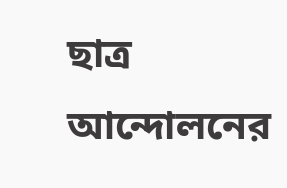ছাত্র আন্দোলনের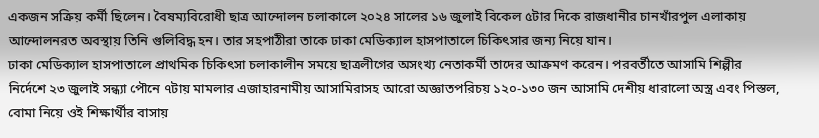একজন সক্রিয় কর্মী ছিলেন। বৈষম্যবিরোধী ছাত্র আন্দোলন চলাকালে ২০২৪ সালের ১৬ জুলাই বিকেল ৫টার দিকে রাজধানীর চানখাঁরপুল এলাকায় আন্দোলনরত অবস্থায় তিনি গুলিবিদ্ধ হন। তার সহপাঠীরা তাকে ঢাকা মেডিক্যাল হাসপাতালে চিকিৎসার জন্য নিয়ে যান।
ঢাকা মেডিক্যাল হাসপাতালে প্রাথমিক চিকিৎসা চলাকালীন সময়ে ছাত্রলীগের অসংখ্য নেতাকর্মী তাদের আক্রমণ করেন। পরবর্তীতে আসামি শিল্পীর নির্দেশে ২৩ জুলাই সন্ধ্যা পৌনে ৭টায় মামলার এজাহারনামীয় আসামিরাসহ আরো অজ্ঞাতপরিচয় ১২০-১৩০ জন আসামি দেশীয় ধারালো অস্ত্র এবং পিস্তল, বোমা নিয়ে ওই শিক্ষার্থীর বাসায়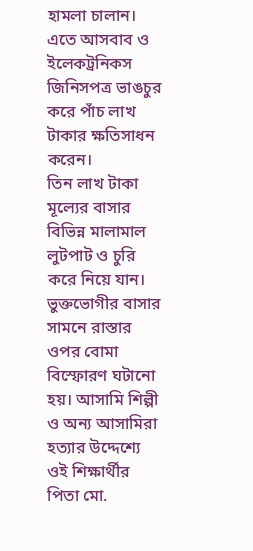হামলা চালান। এতে আসবাব ও ইলেকট্রনিকস জিনিসপত্র ভাঙচুর করে পাঁচ লাখ টাকার ক্ষতিসাধন করেন।
তিন লাখ টাকা মূল্যের বাসার বিভিন্ন মালামাল লুটপাট ও চুরি করে নিয়ে যান। ভুক্তভোগীর বাসার সামনে রাস্তার ওপর বোমা বিস্ফোরণ ঘটানো হয়। আসামি শিল্পী ও অন্য আসামিরা হত্যার উদ্দেশ্যে ওই শিক্ষার্থীর পিতা মো.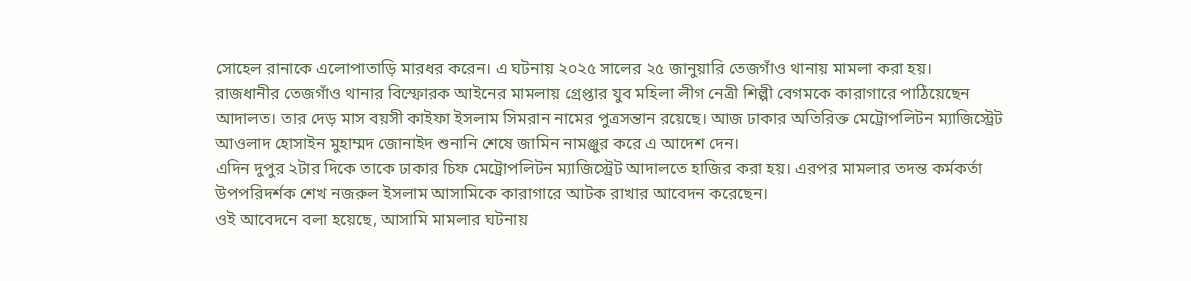সোহেল রানাকে এলোপাতাড়ি মারধর করেন। এ ঘটনায় ২০২৫ সালের ২৫ জানুয়ারি তেজগাঁও থানায় মামলা করা হয়।
রাজধানীর তেজগাঁও থানার বিস্ফোরক আইনের মামলায় গ্রেপ্তার যুব মহিলা লীগ নেত্রী শিল্পী বেগমকে কারাগারে পাঠিয়েছেন আদালত। তার দেড় মাস বয়সী কাইফা ইসলাম সিমরান নামের পুত্রসন্তান রয়েছে। আজ ঢাকার অতিরিক্ত মেট্রোপলিটন ম্যাজিস্ট্রেট আওলাদ হোসাইন মুহাম্মদ জোনাইদ শুনানি শেষে জামিন নামঞ্জুর করে এ আদেশ দেন।
এদিন দুপুর ২টার দিকে তাকে ঢাকার চিফ মেট্রোপলিটন ম্যাজিস্ট্রেট আদালতে হাজির করা হয়। এরপর মামলার তদন্ত কর্মকর্তা উপপরিদর্শক শেখ নজরুল ইসলাম আসামিকে কারাগারে আটক রাখার আবেদন করেছেন।
ওই আবেদনে বলা হয়েছে, আসামি মামলার ঘটনায়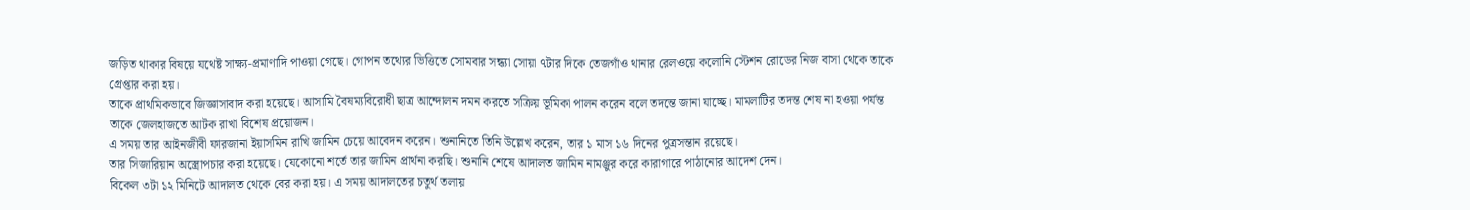জড়িত থাকার বিষয়ে যথেষ্ট সাক্ষ্য-প্রমাণাদি পাওয়া গেছে। গোপন তথ্যের ভিত্তিতে সোমবার সন্ধ্যা সোয়া ৭টার দিকে তেজগাঁও থানার রেলওয়ে কলোনি স্টেশন রোডের নিজ বাসা থেকে তাকে গ্রেপ্তার করা হয়।
তাকে প্রাথমিকভাবে জিজ্ঞাসাবাদ করা হয়েছে। আসামি বৈষম্যবিরোধী ছাত্র আন্দোলন দমন করতে সক্রিয় ভূমিকা পালন করেন বলে তদন্তে জানা যাচ্ছে। মামলাটির তদন্ত শেষ না হওয়া পর্যন্ত তাকে জেলহাজতে আটক রাখা বিশেষ প্রয়োজন।
এ সময় তার আইনজীবী ফারজানা ইয়াসমিন রাখি জামিন চেয়ে আবেদন করেন। শুনানিতে তিনি উল্লেখ করেন, তার ১ মাস ১৬ দিনের পুত্রসন্তান রয়েছে।
তার সিজারিয়ান অস্ত্রোপচার করা হয়েছে। যেকোনো শর্তে তার জামিন প্রার্থনা করছি। শুনানি শেষে আদালত জামিন নামঞ্জুর করে কারাগারে পাঠানোর আদেশ দেন।
বিকেল ৩টা ১২ মিনিটে আদালত থেকে বের করা হয়। এ সময় আদালতের চতুর্থ তলায়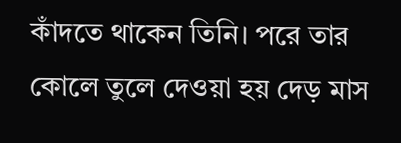কাঁদতে থাকেন তিনি। পরে তার কোলে তুলে দেওয়া হয় দেড় মাস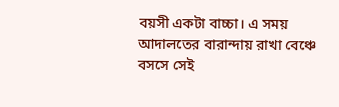বয়সী একটা বাচ্চা। এ সময় আদালতের বারান্দায় রাখা বেঞ্চে বসসে সেই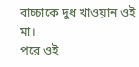বাচ্চাকে দুধ খাওয়ান ওই মা।
পরে ওই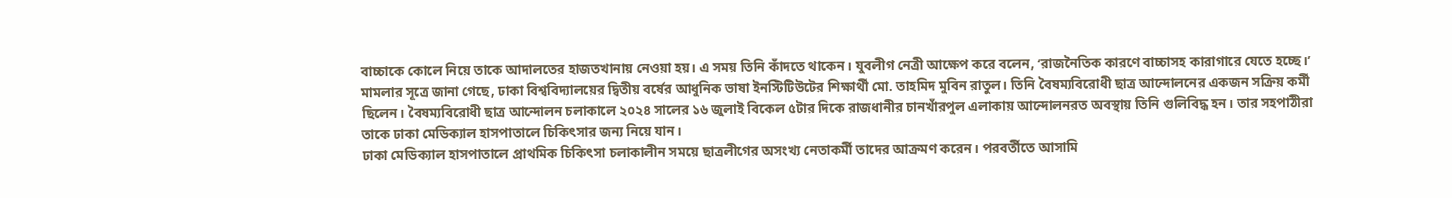বাচ্চাকে কোলে নিয়ে তাকে আদালতের হাজতখানায় নেওয়া হয়। এ সময় তিনি কাঁদতে থাকেন। যুবলীগ নেত্রী আক্ষেপ করে বলেন, ‘রাজনৈতিক কারণে বাচ্চাসহ কারাগারে যেতে হচ্ছে।’
মামলার সূত্রে জানা গেছে, ঢাকা বিশ্ববিদ্যালয়ের দ্বিতীয় বর্ষের আধুনিক ভাষা ইনস্টিটিউটের শিক্ষার্থী মো. তাহমিদ মুবিন রাতুল। তিনি বৈষম্যবিরোধী ছাত্র আন্দোলনের একজন সক্রিয় কর্মী ছিলেন। বৈষম্যবিরোধী ছাত্র আন্দোলন চলাকালে ২০২৪ সালের ১৬ জুলাই বিকেল ৫টার দিকে রাজধানীর চানখাঁরপুল এলাকায় আন্দোলনরত অবস্থায় তিনি গুলিবিদ্ধ হন। তার সহপাঠীরা তাকে ঢাকা মেডিক্যাল হাসপাতালে চিকিৎসার জন্য নিয়ে যান।
ঢাকা মেডিক্যাল হাসপাতালে প্রাথমিক চিকিৎসা চলাকালীন সময়ে ছাত্রলীগের অসংখ্য নেতাকর্মী তাদের আক্রমণ করেন। পরবর্তীতে আসামি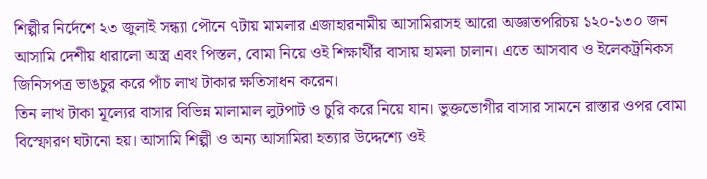শিল্পীর নির্দেশে ২৩ জুলাই সন্ধ্যা পৌনে ৭টায় মামলার এজাহারনামীয় আসামিরাসহ আরো অজ্ঞাতপরিচয় ১২০-১৩০ জন আসামি দেশীয় ধারালো অস্ত্র এবং পিস্তল, বোমা নিয়ে ওই শিক্ষার্থীর বাসায় হামলা চালান। এতে আসবাব ও ইলেকট্রনিকস জিনিসপত্র ভাঙচুর করে পাঁচ লাখ টাকার ক্ষতিসাধন করেন।
তিন লাখ টাকা মূল্যের বাসার বিভিন্ন মালামাল লুটপাট ও চুরি করে নিয়ে যান। ভুক্তভোগীর বাসার সামনে রাস্তার ওপর বোমা বিস্ফোরণ ঘটানো হয়। আসামি শিল্পী ও অন্য আসামিরা হত্যার উদ্দেশ্যে ওই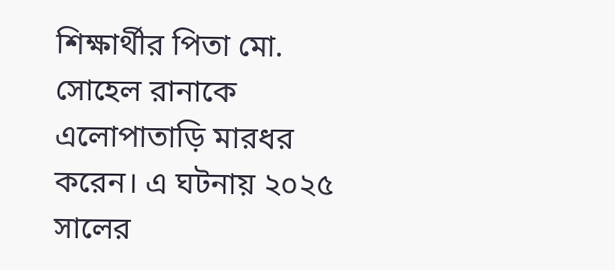শিক্ষার্থীর পিতা মো. সোহেল রানাকে এলোপাতাড়ি মারধর করেন। এ ঘটনায় ২০২৫ সালের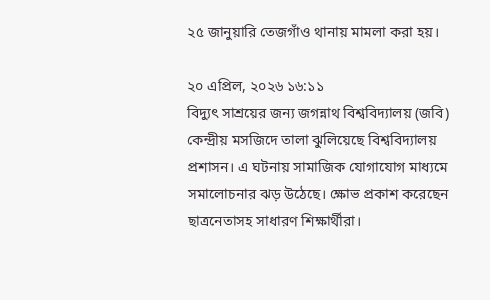২৫ জানুয়ারি তেজগাঁও থানায় মামলা করা হয়।

২০ এপ্রিল, ২০২৬ ১৬:১১
বিদ্যুৎ সাশ্রয়ের জন্য জগন্নাথ বিশ্ববিদ্যালয় (জবি) কেন্দ্রীয় মসজিদে তালা ঝুলিয়েছে বিশ্ববিদ্যালয় প্রশাসন। এ ঘটনায় সামাজিক যোগাযোগ মাধ্যমে সমালোচনার ঝড় উঠেছে। ক্ষোভ প্রকাশ করেছেন ছাত্রনেতাসহ সাধারণ শিক্ষার্থীরা।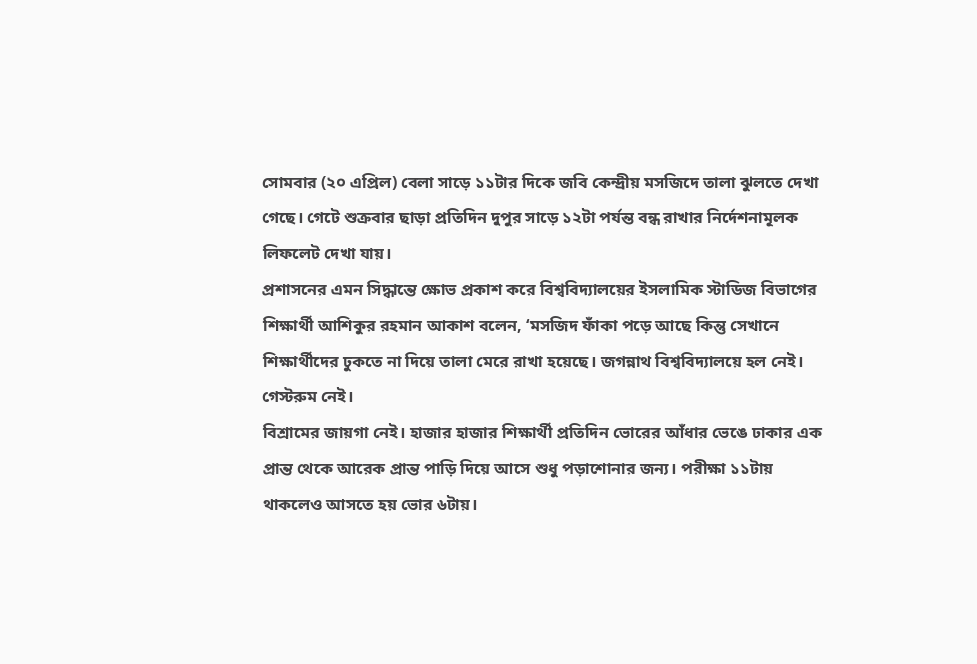সোমবার (২০ এপ্রিল) বেলা সাড়ে ১১টার দিকে জবি কেন্দ্রীয় মসজিদে তালা ঝুলতে দেখা গেছে। গেটে শুক্রবার ছাড়া প্রতিদিন দুপুর সাড়ে ১২টা পর্যন্ত বন্ধ রাখার নির্দেশনামূলক লিফলেট দেখা যায়।
প্রশাসনের এমন সিদ্ধান্তে ক্ষোভ প্রকাশ করে বিশ্ববিদ্যালয়ের ইসলামিক স্টাডিজ বিভাগের শিক্ষার্থী আশিকুর রহমান আকাশ বলেন, ‘মসজিদ ফাঁকা পড়ে আছে কিন্তু সেখানে শিক্ষার্থীদের ঢুকতে না দিয়ে তালা মেরে রাখা হয়েছে। জগন্নাথ বিশ্ববিদ্যালয়ে হল নেই। গেস্টরুম নেই।
বিশ্রামের জায়গা নেই। হাজার হাজার শিক্ষার্থী প্রতিদিন ভোরের আঁধার ভেঙে ঢাকার এক প্রান্ত থেকে আরেক প্রান্ত পাড়ি দিয়ে আসে শুধু পড়াশোনার জন্য। পরীক্ষা ১১টায় থাকলেও আসতে হয় ভোর ৬টায়।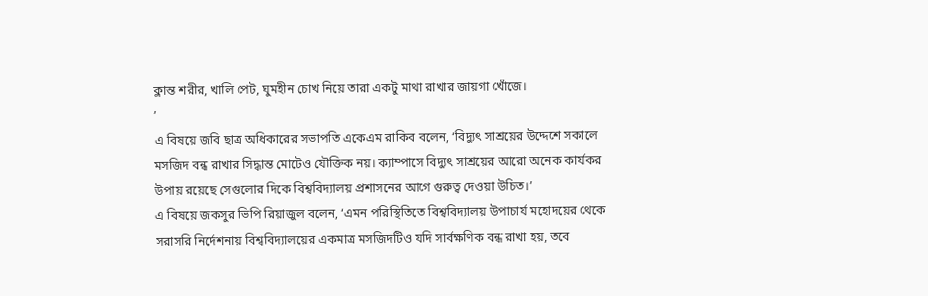ক্লান্ত শরীর, খালি পেট, ঘুমহীন চোখ নিয়ে তারা একটু মাথা রাখার জায়গা খোঁজে।
’
এ বিষয়ে জবি ছাত্র অধিকারের সভাপতি একেএম রাকিব বলেন, ‘বিদ্যুৎ সাশ্রয়ের উদ্দেশে সকালে মসজিদ বন্ধ রাখার সিদ্ধান্ত মোটেও যৌক্তিক নয়। ক্যাম্পাসে বিদ্যুৎ সাশ্রয়ের আরো অনেক কার্যকর উপায় রয়েছে সেগুলোর দিকে বিশ্ববিদ্যালয় প্রশাসনের আগে গুরুত্ব দেওয়া উচিত।’
এ বিষয়ে জকসুর ভিপি রিয়াজুল বলেন, ‘এমন পরিস্থিতিতে বিশ্ববিদ্যালয় উপাচার্য মহোদয়ের থেকে সরাসরি নির্দেশনায় বিশ্ববিদ্যালয়ের একমাত্র মসজিদটিও যদি সার্বক্ষণিক বন্ধ রাখা হয়, তবে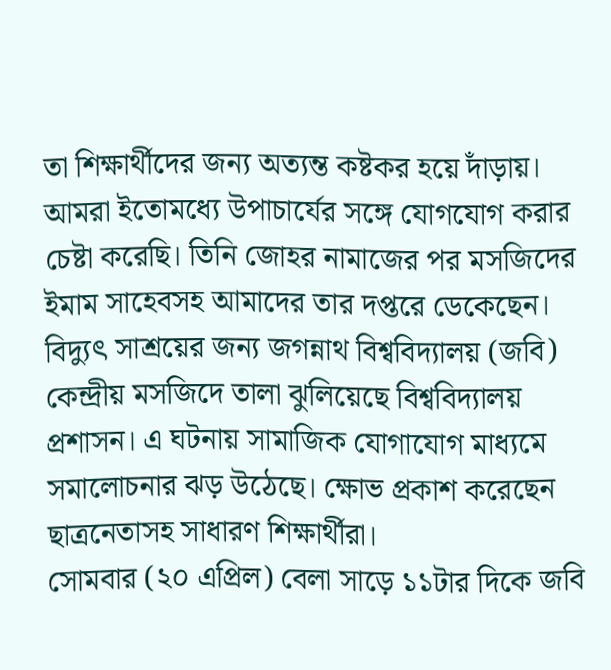তা শিক্ষার্থীদের জন্য অত্যন্ত কষ্টকর হয়ে দাঁড়ায়। আমরা ইতোমধ্যে উপাচার্যের সঙ্গে যোগযোগ করার চেষ্টা করেছি। তিনি জোহর নামাজের পর মসজিদের ইমাম সাহেবসহ আমাদের তার দপ্তরে ডেকেছেন।
বিদ্যুৎ সাশ্রয়ের জন্য জগন্নাথ বিশ্ববিদ্যালয় (জবি) কেন্দ্রীয় মসজিদে তালা ঝুলিয়েছে বিশ্ববিদ্যালয় প্রশাসন। এ ঘটনায় সামাজিক যোগাযোগ মাধ্যমে সমালোচনার ঝড় উঠেছে। ক্ষোভ প্রকাশ করেছেন ছাত্রনেতাসহ সাধারণ শিক্ষার্থীরা।
সোমবার (২০ এপ্রিল) বেলা সাড়ে ১১টার দিকে জবি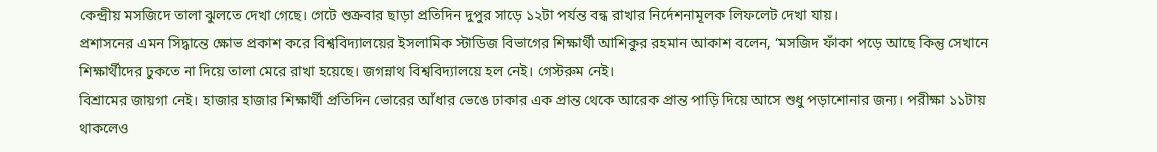কেন্দ্রীয় মসজিদে তালা ঝুলতে দেখা গেছে। গেটে শুক্রবার ছাড়া প্রতিদিন দুপুর সাড়ে ১২টা পর্যন্ত বন্ধ রাখার নির্দেশনামূলক লিফলেট দেখা যায়।
প্রশাসনের এমন সিদ্ধান্তে ক্ষোভ প্রকাশ করে বিশ্ববিদ্যালয়ের ইসলামিক স্টাডিজ বিভাগের শিক্ষার্থী আশিকুর রহমান আকাশ বলেন, ‘মসজিদ ফাঁকা পড়ে আছে কিন্তু সেখানে শিক্ষার্থীদের ঢুকতে না দিয়ে তালা মেরে রাখা হয়েছে। জগন্নাথ বিশ্ববিদ্যালয়ে হল নেই। গেস্টরুম নেই।
বিশ্রামের জায়গা নেই। হাজার হাজার শিক্ষার্থী প্রতিদিন ভোরের আঁধার ভেঙে ঢাকার এক প্রান্ত থেকে আরেক প্রান্ত পাড়ি দিয়ে আসে শুধু পড়াশোনার জন্য। পরীক্ষা ১১টায় থাকলেও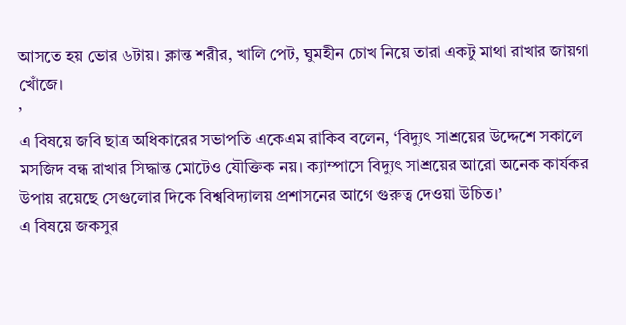আসতে হয় ভোর ৬টায়। ক্লান্ত শরীর, খালি পেট, ঘুমহীন চোখ নিয়ে তারা একটু মাথা রাখার জায়গা খোঁজে।
’
এ বিষয়ে জবি ছাত্র অধিকারের সভাপতি একেএম রাকিব বলেন, ‘বিদ্যুৎ সাশ্রয়ের উদ্দেশে সকালে মসজিদ বন্ধ রাখার সিদ্ধান্ত মোটেও যৌক্তিক নয়। ক্যাম্পাসে বিদ্যুৎ সাশ্রয়ের আরো অনেক কার্যকর উপায় রয়েছে সেগুলোর দিকে বিশ্ববিদ্যালয় প্রশাসনের আগে গুরুত্ব দেওয়া উচিত।’
এ বিষয়ে জকসুর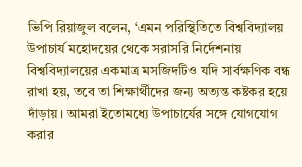ভিপি রিয়াজুল বলেন, ‘এমন পরিস্থিতিতে বিশ্ববিদ্যালয় উপাচার্য মহোদয়ের থেকে সরাসরি নির্দেশনায় বিশ্ববিদ্যালয়ের একমাত্র মসজিদটিও যদি সার্বক্ষণিক বন্ধ রাখা হয়, তবে তা শিক্ষার্থীদের জন্য অত্যন্ত কষ্টকর হয়ে দাঁড়ায়। আমরা ইতোমধ্যে উপাচার্যের সঙ্গে যোগযোগ করার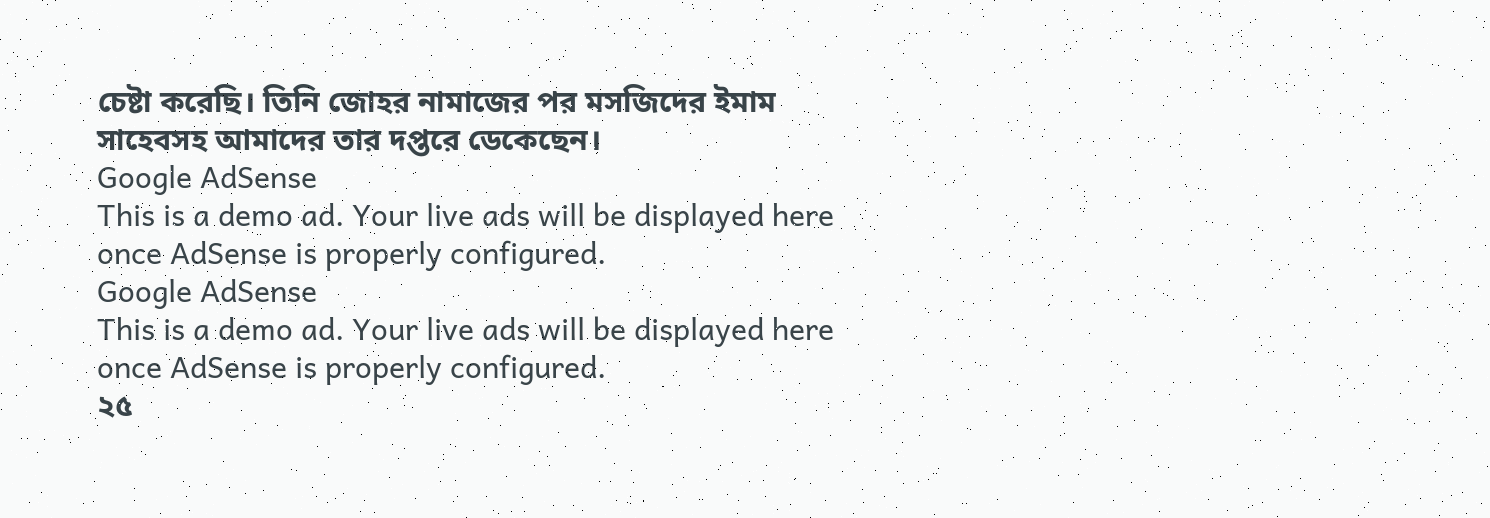চেষ্টা করেছি। তিনি জোহর নামাজের পর মসজিদের ইমাম সাহেবসহ আমাদের তার দপ্তরে ডেকেছেন।
Google AdSense
This is a demo ad. Your live ads will be displayed here once AdSense is properly configured.
Google AdSense
This is a demo ad. Your live ads will be displayed here once AdSense is properly configured.
২৫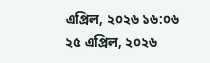এপ্রিল, ২০২৬ ১৬:০৬
২৫ এপ্রিল, ২০২৬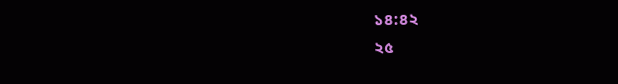১৪:৪২
২৫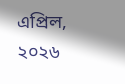এপ্রিল, ২০২৬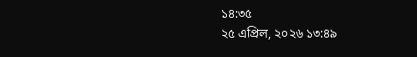১৪:৩৫
২৫ এপ্রিল, ২০২৬ ১৩:৪৯